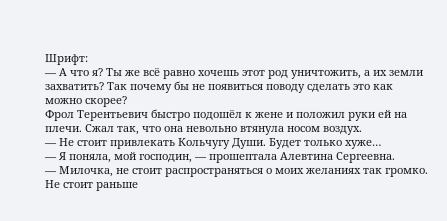Шрифт:
— А что я? Ты же всё равно хочешь этот род уничтожить, а их земли захватить? Так почему бы не появиться поводу сделать это как можно скорее?
Фрол Терентьевич быстро подошёл к жене и положил руки ей на плечи. Сжал так, что она невольно втянула носом воздух.
— Не стоит привлекать Кольчугу Души. Будет только хуже…
— Я поняла, мой господин, — прошептала Алевтина Сергеевна.
— Милочка, не стоит распространяться о моих желаниях так громко. Не стоит раньше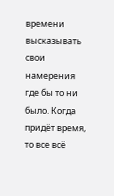времени высказывать свои намерения где бы то ни было. Когда придёт время, то все всё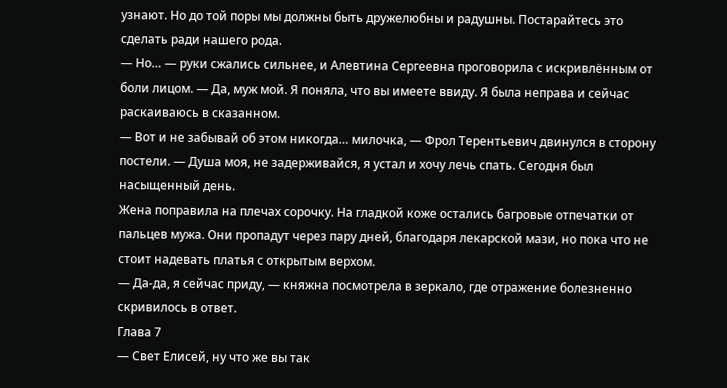узнают. Но до той поры мы должны быть дружелюбны и радушны. Постарайтесь это сделать ради нашего рода.
— Но… — руки сжались сильнее, и Алевтина Сергеевна проговорила с искривлённым от боли лицом. — Да, муж мой. Я поняла, что вы имеете ввиду. Я была неправа и сейчас раскаиваюсь в сказанном.
— Вот и не забывай об этом никогда… милочка, — Фрол Терентьевич двинулся в сторону постели. — Душа моя, не задерживайся, я устал и хочу лечь спать. Сегодня был насыщенный день.
Жена поправила на плечах сорочку. На гладкой коже остались багровые отпечатки от пальцев мужа. Они пропадут через пару дней, благодаря лекарской мази, но пока что не стоит надевать платья с открытым верхом.
— Да-да, я сейчас приду, — княжна посмотрела в зеркало, где отражение болезненно скривилось в ответ.
Глава 7
— Свет Елисей, ну что же вы так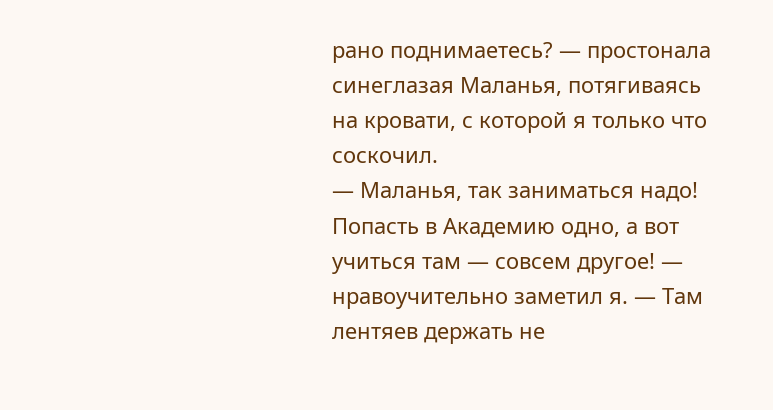рано поднимаетесь? — простонала синеглазая Маланья, потягиваясь на кровати, с которой я только что соскочил.
— Маланья, так заниматься надо! Попасть в Академию одно, а вот учиться там — совсем другое! — нравоучительно заметил я. — Там лентяев держать не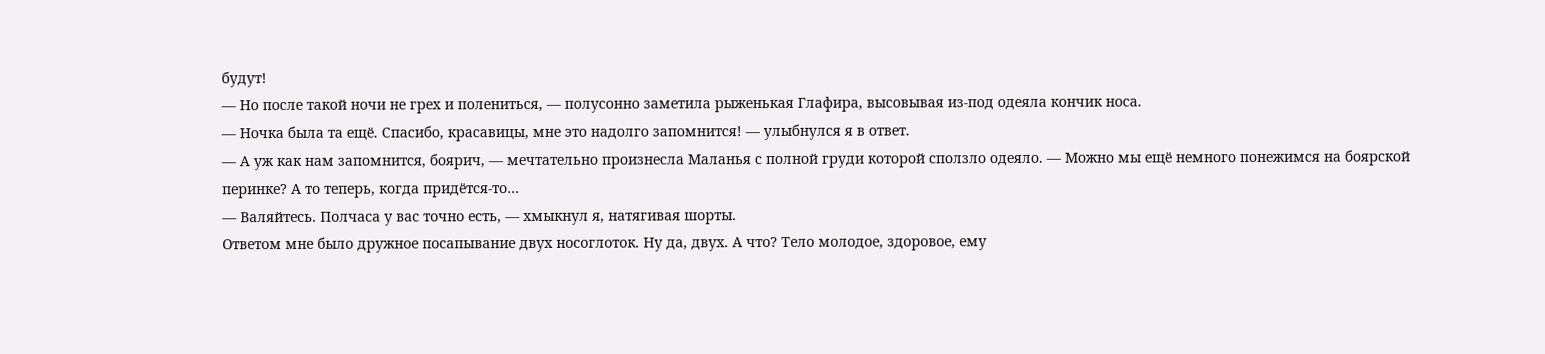будут!
— Но после такой ночи не грех и полениться, — полусонно заметила рыженькая Глафира, высовывая из-под одеяла кончик носа.
— Ночка была та ещё. Спасибо, красавицы, мне это надолго запомнится! — улыбнулся я в ответ.
— А уж как нам запомнится, боярич, — мечтательно произнесла Маланья с полной груди которой сползло одеяло. — Можно мы ещё немного понежимся на боярской перинке? А то теперь, когда придётся-то…
— Валяйтесь. Полчаса у вас точно есть, — хмыкнул я, натягивая шорты.
Ответом мне было дружное посапывание двух носоглоток. Ну да, двух. А что? Тело молодое, здоровое, ему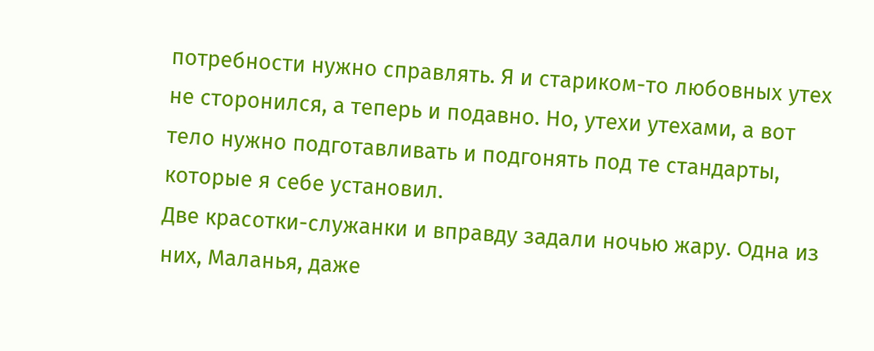потребности нужно справлять. Я и стариком-то любовных утех не сторонился, а теперь и подавно. Но, утехи утехами, а вот тело нужно подготавливать и подгонять под те стандарты, которые я себе установил.
Две красотки-служанки и вправду задали ночью жару. Одна из них, Маланья, даже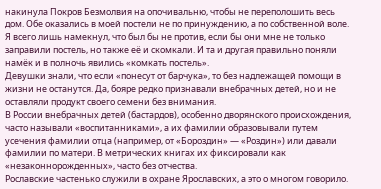накинула Покров Безмолвия на опочивальню, чтобы не переполошить весь дом. Обе оказались в моей постели не по принуждению, а по собственной воле. Я всего лишь намекнул, что был бы не против, если бы они мне не только заправили постель, но также её и скомкали. И та и другая правильно поняли намёк и в полночь явились «комкать постель».
Девушки знали, что если «понесут от барчука», то без надлежащей помощи в жизни не останутся. Да, бояре редко признавали внебрачных детей, но и не оставляли продукт своего семени без внимания.
В России внебрачных детей (бастардов), особенно дворянского происхождения, часто называли «воспитанниками», а их фамилии образовывали путем усечения фамилии отца (например, от «Бороздин» — «Роздин») или давали фамилии по матери. В метрических книгах их фиксировали как «незаконнорожденных», часто без отчества.
Рославские частенько служили в охране Ярославских, а это о многом говорило.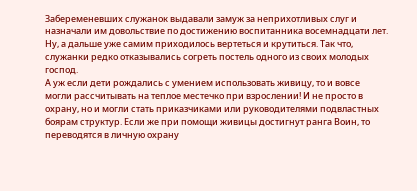Забеременевших служанок выдавали замуж за неприхотливых слуг и назначали им довольствие по достижению воспитанника восемнадцати лет. Ну, а дальше уже самим приходилось вертеться и крутиться. Так что, служанки редко отказывались согреть постель одного из своих молодых господ.
А уж если дети рождались с умением использовать живицу, то и вовсе могли рассчитывать на теплое местечко при взрослении! И не просто в охрану, но и могли стать приказчиками или руководителями подвластных боярам структур. Если же при помощи живицы достигнут ранга Воин, то переводятся в личную охрану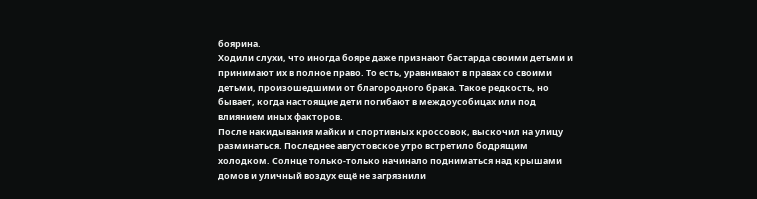боярина.
Ходили слухи, что иногда бояре даже признают бастарда своими детьми и принимают их в полное право. То есть, уравнивают в правах со своими детьми, произошедшими от благородного брака. Такое редкость, но бывает, когда настоящие дети погибают в междоусобицах или под влиянием иных факторов.
После накидывания майки и спортивных кроссовок, выскочил на улицу разминаться. Последнее августовское утро встретило бодрящим холодком. Солнце только-только начинало подниматься над крышами домов и уличный воздух ещё не загрязнили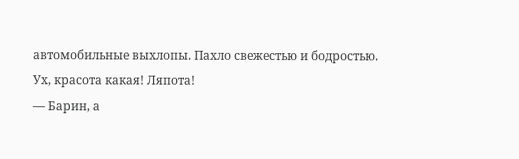автомобильные выхлопы. Пахло свежестью и бодростью.
Ух, красота какая! Ляпота!
— Барин, а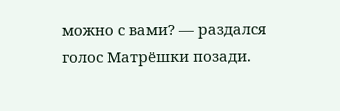можно с вами? — раздался голос Матрёшки позади.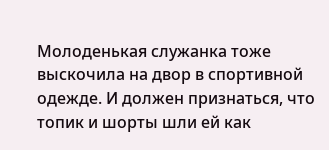Молоденькая служанка тоже выскочила на двор в спортивной одежде. И должен признаться, что топик и шорты шли ей как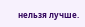нельзя лучше.